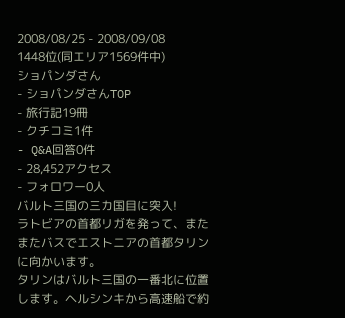2008/08/25 - 2008/09/08
1448位(同エリア1569件中)
ショパンダさん
- ショパンダさんTOP
- 旅行記19冊
- クチコミ1件
- Q&A回答0件
- 28,452アクセス
- フォロワー0人
バルト三国の三カ国目に突入!
ラトビアの首都リガを発って、またまたバスでエストニアの首都タリンに向かいます。
タリンはバルト三国の一番北に位置します。ヘルシンキから高速船で約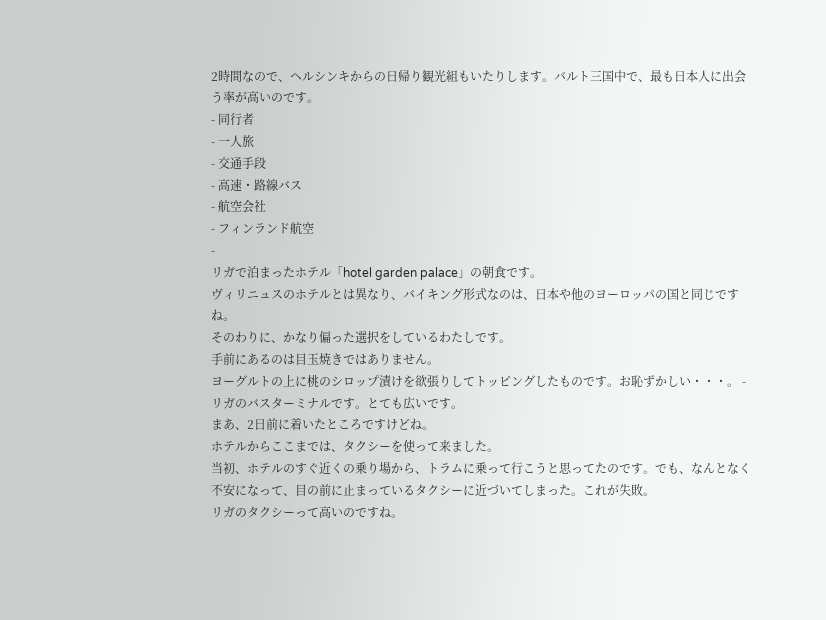2時間なので、ヘルシンキからの日帰り観光組もいたりします。バルト三国中で、最も日本人に出会う率が高いのです。
- 同行者
- 一人旅
- 交通手段
- 高速・路線バス
- 航空会社
- フィンランド航空
-
リガで泊まったホテル「hotel garden palace」の朝食です。
ヴィリニュスのホテルとは異なり、バイキング形式なのは、日本や他のヨーロッパの国と同じですね。
そのわりに、かなり偏った選択をしているわたしです。
手前にあるのは目玉焼きではありません。
ヨーグルトの上に桃のシロップ漬けを欲張りしてトッピングしたものです。お恥ずかしい・・・。 -
リガのバスターミナルです。とても広いです。
まあ、2日前に着いたところですけどね。
ホテルからここまでは、タクシーを使って来ました。
当初、ホテルのすぐ近くの乗り場から、トラムに乗って行こうと思ってたのです。でも、なんとなく不安になって、目の前に止まっているタクシーに近づいてしまった。これが失敗。
リガのタクシーって高いのですね。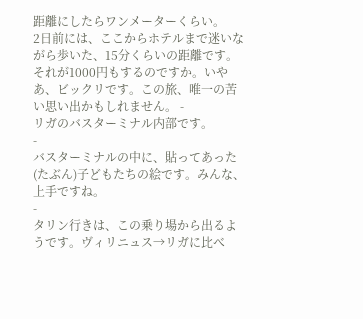距離にしたらワンメーターくらい。
2日前には、ここからホテルまで迷いながら歩いた、15分くらいの距離です。
それが1000円もするのですか。いやあ、ビックリです。この旅、唯一の苦い思い出かもしれません。 -
リガのバスターミナル内部です。
-
バスターミナルの中に、貼ってあった(たぶん)子どもたちの絵です。みんな、上手ですね。
-
タリン行きは、この乗り場から出るようです。ヴィリニュス→リガに比べ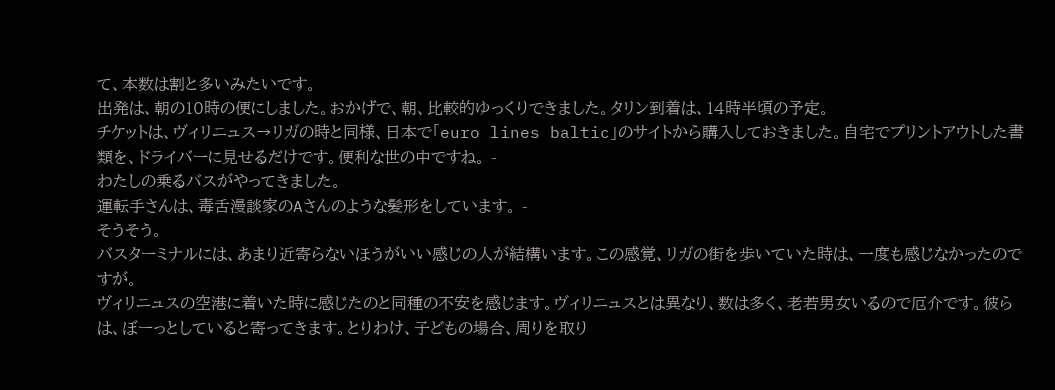て、本数は割と多いみたいです。
出発は、朝の10時の便にしました。おかげで、朝、比較的ゆっくりできました。タリン到着は、14時半頃の予定。
チケットは、ヴィリニュス→リガの時と同様、日本で「euro lines baltic」のサイトから購入しておきました。自宅でプリントアウトした書類を、ドライバーに見せるだけです。便利な世の中ですね。 -
わたしの乗るバスがやってきました。
運転手さんは、毒舌漫談家のAさんのような髪形をしています。 -
そうそう。
バスターミナルには、あまり近寄らないほうがいい感じの人が結構います。この感覚、リガの街を歩いていた時は、一度も感じなかったのですが。
ヴィリニュスの空港に着いた時に感じたのと同種の不安を感じます。ヴィリニュスとは異なり、数は多く、老若男女いるので厄介です。彼らは、ぼーっとしていると寄ってきます。とりわけ、子どもの場合、周りを取り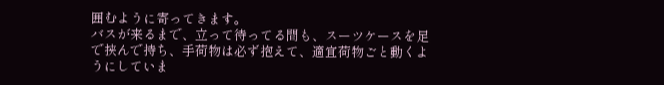囲むように寄ってきます。
バスが来るまで、立って待ってる間も、スーツケースを足で挟んで持ち、手荷物は必ず抱えて、適宜荷物ごと動くようにしていま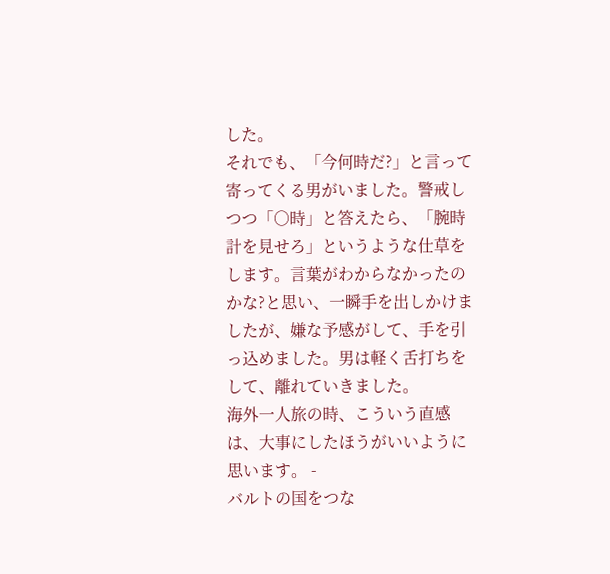した。
それでも、「今何時だ?」と言って寄ってくる男がいました。警戒しつつ「○時」と答えたら、「腕時計を見せろ」というような仕草をします。言葉がわからなかったのかな?と思い、一瞬手を出しかけましたが、嫌な予感がして、手を引っ込めました。男は軽く舌打ちをして、離れていきました。
海外一人旅の時、こういう直感は、大事にしたほうがいいように思います。 -
バルトの国をつな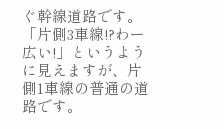ぐ幹線道路です。
「片側3車線!?わー広い!」というように見えますが、片側1車線の普通の道路です。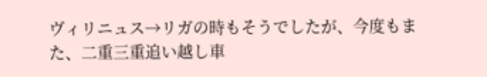ヴィリニュス→リガの時もそうでしたが、今度もまた、二重三重追い越し車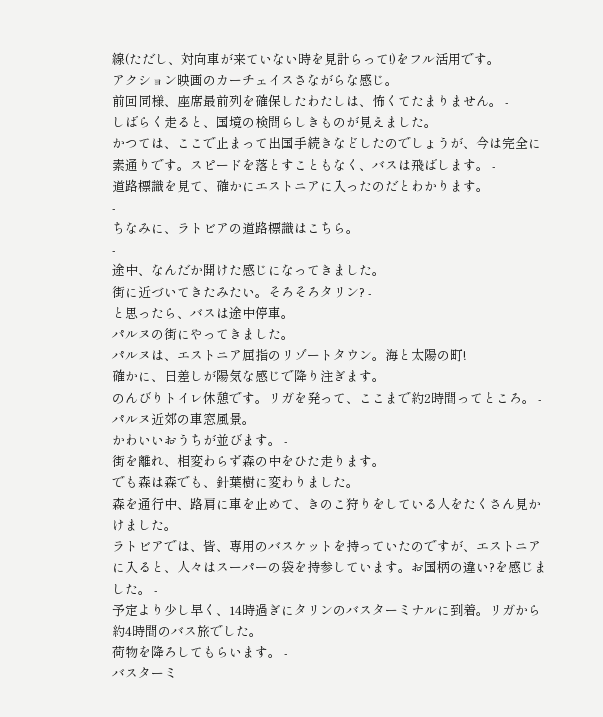線(ただし、対向車が来ていない時を見計らって!)をフル活用です。
アクション映画のカーチェイスさながらな感じ。
前回同様、座席最前列を確保したわたしは、怖くてたまりません。 -
しばらく走ると、国境の検問らしきものが見えました。
かつては、ここで止まって出国手続きなどしたのでしょうが、今は完全に素通りです。スピードを落とすこともなく、バスは飛ばします。 -
道路標識を見て、確かにエストニアに入ったのだとわかります。
-
ちなみに、ラトビアの道路標識はこちら。
-
途中、なんだか開けた感じになってきました。
街に近づいてきたみたい。そろそろタリン? -
と思ったら、バスは途中停車。
パルヌの街にやってきました。
パルヌは、エストニア屈指のリゾートタウン。海と太陽の町!
確かに、日差しが陽気な感じで降り注ぎます。
のんびりトイレ休憩です。リガを発って、ここまで約2時間ってところ。 -
パルヌ近郊の車窓風景。
かわいいおうちが並びます。 -
街を離れ、相変わらず森の中をひた走ります。
でも森は森でも、針葉樹に変わりました。
森を通行中、路肩に車を止めて、きのこ狩りをしている人をたくさん見かけました。
ラトビアでは、皆、専用のバスケットを持っていたのですが、エストニアに入ると、人々はスーパーの袋を持参しています。お国柄の違い?を感じました。 -
予定より少し早く、14時過ぎにタリンのバスターミナルに到着。リガから約4時間のバス旅でした。
荷物を降ろしてもらいます。 -
バスターミ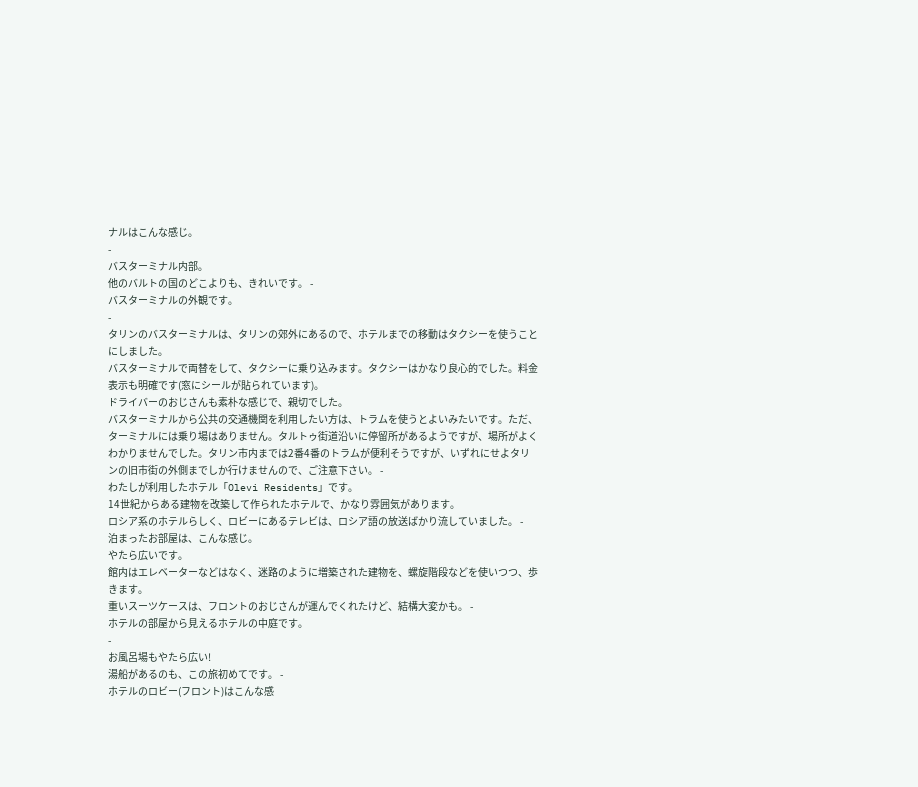ナルはこんな感じ。
-
バスターミナル内部。
他のバルトの国のどこよりも、きれいです。 -
バスターミナルの外観です。
-
タリンのバスターミナルは、タリンの郊外にあるので、ホテルまでの移動はタクシーを使うことにしました。
バスターミナルで両替をして、タクシーに乗り込みます。タクシーはかなり良心的でした。料金表示も明確です(窓にシールが貼られています)。
ドライバーのおじさんも素朴な感じで、親切でした。
バスターミナルから公共の交通機関を利用したい方は、トラムを使うとよいみたいです。ただ、ターミナルには乗り場はありません。タルトゥ街道沿いに停留所があるようですが、場所がよくわかりませんでした。タリン市内までは2番4番のトラムが便利そうですが、いずれにせよタリンの旧市街の外側までしか行けませんので、ご注意下さい。 -
わたしが利用したホテル「Olevi Residents」です。
14世紀からある建物を改築して作られたホテルで、かなり雰囲気があります。
ロシア系のホテルらしく、ロビーにあるテレビは、ロシア語の放送ばかり流していました。 -
泊まったお部屋は、こんな感じ。
やたら広いです。
館内はエレベーターなどはなく、迷路のように増築された建物を、螺旋階段などを使いつつ、歩きます。
重いスーツケースは、フロントのおじさんが運んでくれたけど、結構大変かも。 -
ホテルの部屋から見えるホテルの中庭です。
-
お風呂場もやたら広い!
湯船があるのも、この旅初めてです。 -
ホテルのロビー(フロント)はこんな感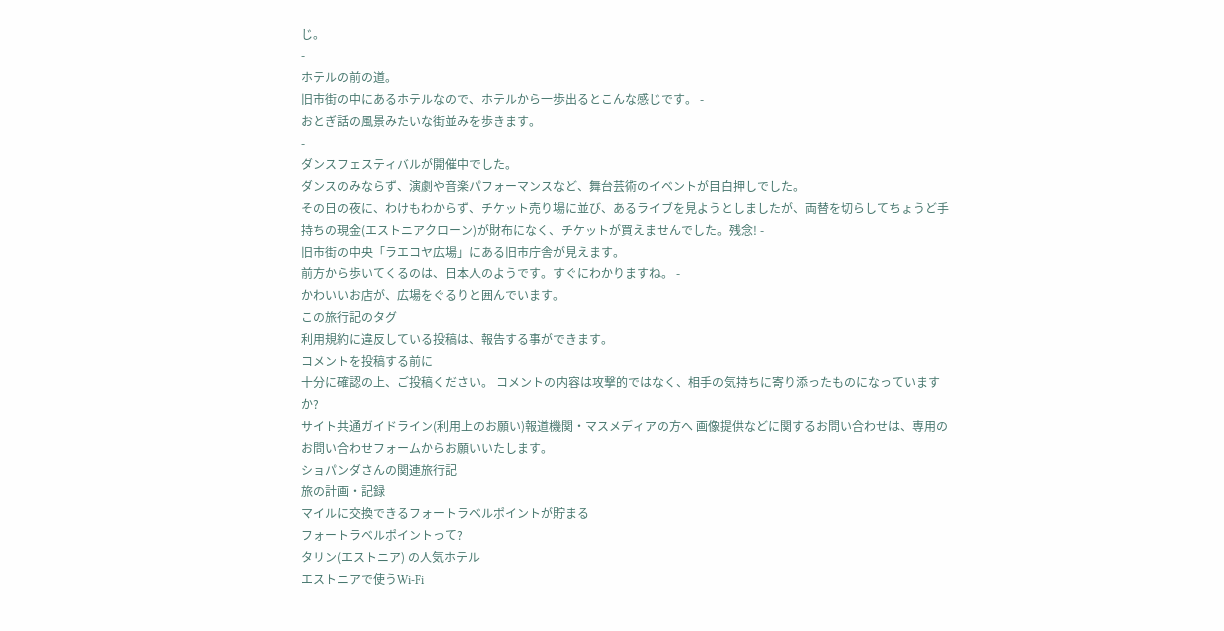じ。
-
ホテルの前の道。
旧市街の中にあるホテルなので、ホテルから一歩出るとこんな感じです。 -
おとぎ話の風景みたいな街並みを歩きます。
-
ダンスフェスティバルが開催中でした。
ダンスのみならず、演劇や音楽パフォーマンスなど、舞台芸術のイベントが目白押しでした。
その日の夜に、わけもわからず、チケット売り場に並び、あるライブを見ようとしましたが、両替を切らしてちょうど手持ちの現金(エストニアクローン)が財布になく、チケットが買えませんでした。残念! -
旧市街の中央「ラエコヤ広場」にある旧市庁舎が見えます。
前方から歩いてくるのは、日本人のようです。すぐにわかりますね。 -
かわいいお店が、広場をぐるりと囲んでいます。
この旅行記のタグ
利用規約に違反している投稿は、報告する事ができます。
コメントを投稿する前に
十分に確認の上、ご投稿ください。 コメントの内容は攻撃的ではなく、相手の気持ちに寄り添ったものになっていますか?
サイト共通ガイドライン(利用上のお願い)報道機関・マスメディアの方へ 画像提供などに関するお問い合わせは、専用のお問い合わせフォームからお願いいたします。
ショパンダさんの関連旅行記
旅の計画・記録
マイルに交換できるフォートラベルポイントが貯まる
フォートラベルポイントって?
タリン(エストニア) の人気ホテル
エストニアで使うWi-Fi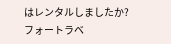はレンタルしましたか?
フォートラベ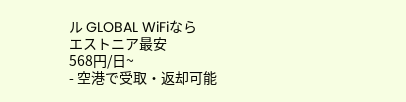ル GLOBAL WiFiなら
エストニア最安
568円/日~
- 空港で受取・返却可能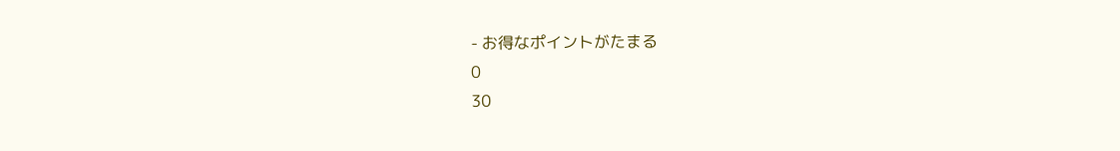- お得なポイントがたまる
0
30